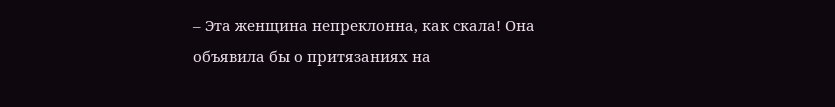– Эта женщина непреклонна, как скала! Она объявила бы о притязаниях на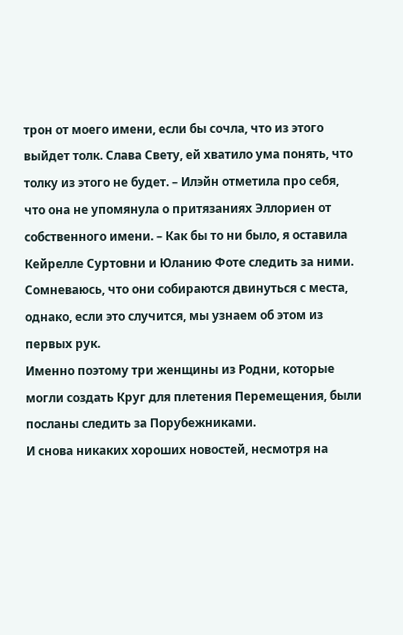трон от моего имени, если бы сочла, что из этого выйдет толк. Слава Свету, ей хватило ума понять, что толку из этого не будет. – Илэйн отметила про себя, что она не упомянула о притязаниях Эллориен от собственного имени. – Как бы то ни было, я оставила Кейрелле Суртовни и Юланию Фоте следить за ними. Сомневаюсь, что они собираются двинуться с места, однако, если это случится, мы узнаем об этом из первых рук.
Именно поэтому три женщины из Родни, которые могли создать Круг для плетения Перемещения, были посланы следить за Порубежниками.
И снова никаких хороших новостей, несмотря на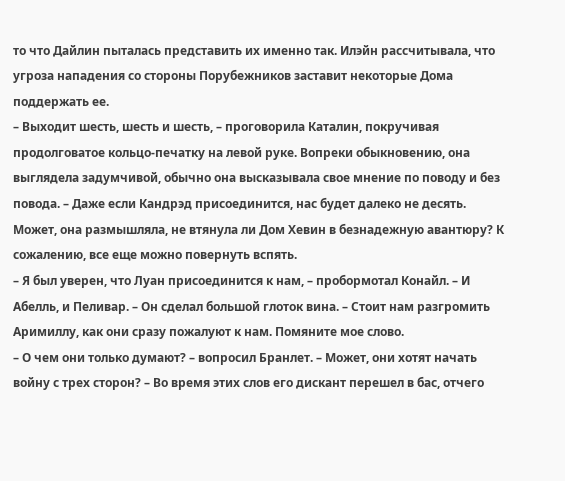то что Дайлин пыталась представить их именно так. Илэйн рассчитывала, что угроза нападения со стороны Порубежников заставит некоторые Дома поддержать ее.
– Выходит шесть, шесть и шесть, – проговорила Каталин, покручивая продолговатое кольцо-печатку на левой руке. Вопреки обыкновению, она выглядела задумчивой, обычно она высказывала свое мнение по поводу и без повода. – Даже если Кандрэд присоединится, нас будет далеко не десять.
Может, она размышляла, не втянула ли Дом Хевин в безнадежную авантюру? К сожалению, все еще можно повернуть вспять.
– Я был уверен, что Луан присоединится к нам, – пробормотал Конайл. – И Абелль, и Пеливар. – Он сделал большой глоток вина. – Стоит нам разгромить Аримиллу, как они сразу пожалуют к нам. Помяните мое слово.
– О чем они только думают? – вопросил Бранлет. – Может, они хотят начать войну с трех сторон? – Во время этих слов его дискант перешел в бас, отчего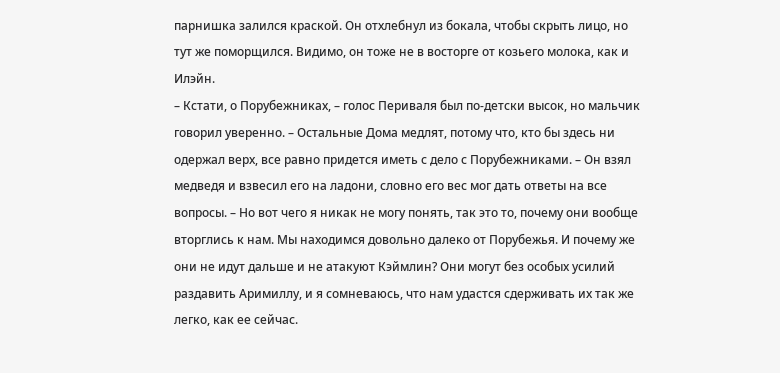парнишка залился краской. Он отхлебнул из бокала, чтобы скрыть лицо, но тут же поморщился. Видимо, он тоже не в восторге от козьего молока, как и Илэйн.
– Кстати, о Порубежниках, – голос Периваля был по-детски высок, но мальчик говорил уверенно. – Остальные Дома медлят, потому что, кто бы здесь ни одержал верх, все равно придется иметь с дело с Порубежниками. – Он взял медведя и взвесил его на ладони, словно его вес мог дать ответы на все вопросы. – Но вот чего я никак не могу понять, так это то, почему они вообще вторглись к нам. Мы находимся довольно далеко от Порубежья. И почему же они не идут дальше и не атакуют Кэймлин? Они могут без особых усилий раздавить Аримиллу, и я сомневаюсь, что нам удастся сдерживать их так же легко, как ее сейчас.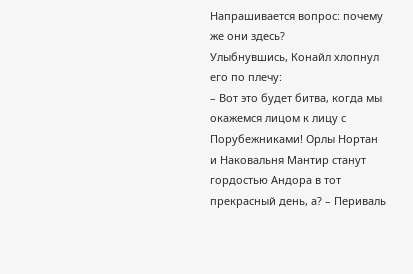Напрашивается вопрос: почему же они здесь?
Улыбнувшись, Конайл хлопнул его по плечу:
– Вот это будет битва, когда мы окажемся лицом к лицу с Порубежниками! Орлы Нортан и Наковальня Мантир станут гордостью Андора в тот прекрасный день, а? – Периваль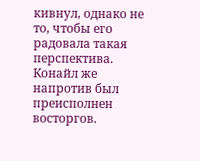кивнул, однако не то, чтобы его радовала такая перспектива. Конайл же напротив был преисполнен восторгов.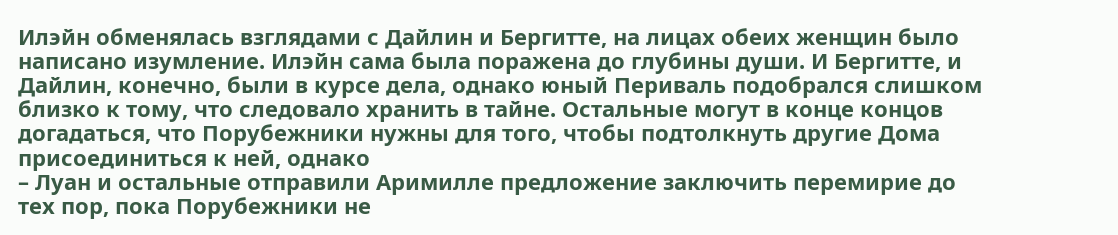Илэйн обменялась взглядами с Дайлин и Бергитте, на лицах обеих женщин было написано изумление. Илэйн сама была поражена до глубины души. И Бергитте, и Дайлин, конечно, были в курсе дела, однако юный Периваль подобрался слишком близко к тому, что следовало хранить в тайне. Остальные могут в конце концов догадаться, что Порубежники нужны для того, чтобы подтолкнуть другие Дома присоединиться к ней, однако
– Луан и остальные отправили Аримилле предложение заключить перемирие до тех пор, пока Порубежники не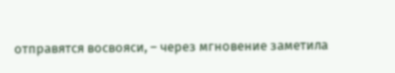отправятся восвояси, – через мгновение заметила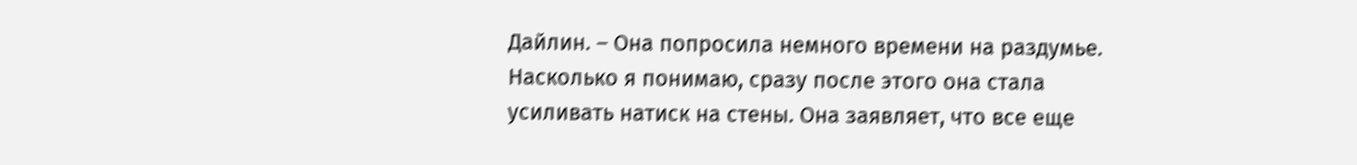Дайлин. – Она попросила немного времени на раздумье. Насколько я понимаю, сразу после этого она стала усиливать натиск на стены. Она заявляет, что все еще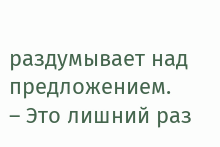раздумывает над предложением.
– Это лишний раз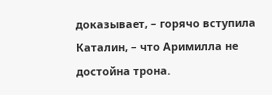доказывает, – горячо вступила Каталин, – что Аримилла не достойна трона.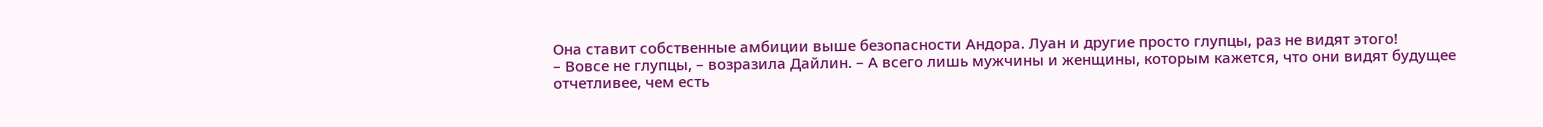Она ставит собственные амбиции выше безопасности Андора. Луан и другие просто глупцы, раз не видят этого!
– Вовсе не глупцы, – возразила Дайлин. – А всего лишь мужчины и женщины, которым кажется, что они видят будущее отчетливее, чем есть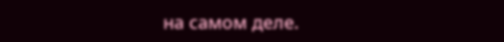на самом деле.